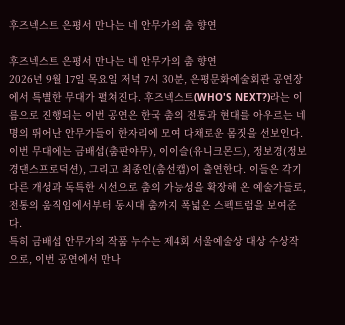후즈넥스트 은평서 만나는 네 안무가의 춤 향연

후즈넥스트 은평서 만나는 네 안무가의 춤 향연
2026년 9월 17일 목요일 저녁 7시 30분, 은평문화예술회관 공연장에서 특별한 무대가 펼쳐진다. 후즈넥스트(WHO'S NEXT?)라는 이름으로 진행되는 이번 공연은 한국 춤의 전통과 현대를 아우르는 네 명의 뛰어난 안무가들이 한자리에 모여 다채로운 몸짓을 선보인다.
이번 무대에는 금배섭(춤판야무), 이이슬(유니크몬드), 정보경(정보경댄스프로덕션), 그리고 최종인(춤선캡)이 출연한다. 이들은 각기 다른 개성과 독특한 시선으로 춤의 가능성을 확장해 온 예술가들로, 전통의 움직임에서부터 동시대 춤까지 폭넓은 스펙트럼을 보여준다.
특히 금배섭 안무가의 작품 누수는 제4회 서울예술상 대상 수상작으로, 이번 공연에서 만나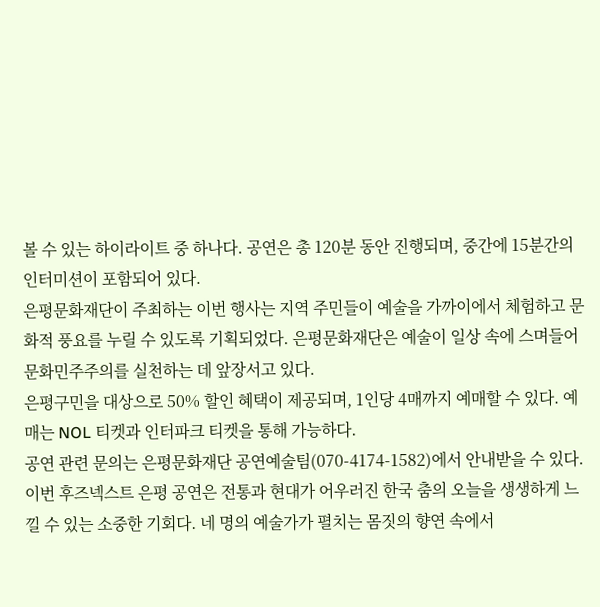볼 수 있는 하이라이트 중 하나다. 공연은 총 120분 동안 진행되며, 중간에 15분간의 인터미션이 포함되어 있다.
은평문화재단이 주최하는 이번 행사는 지역 주민들이 예술을 가까이에서 체험하고 문화적 풍요를 누릴 수 있도록 기획되었다. 은평문화재단은 예술이 일상 속에 스며들어 문화민주주의를 실천하는 데 앞장서고 있다.
은평구민을 대상으로 50% 할인 혜택이 제공되며, 1인당 4매까지 예매할 수 있다. 예매는 NOL 티켓과 인터파크 티켓을 통해 가능하다.
공연 관련 문의는 은평문화재단 공연예술팀(070-4174-1582)에서 안내받을 수 있다.
이번 후즈넥스트 은평 공연은 전통과 현대가 어우러진 한국 춤의 오늘을 생생하게 느낄 수 있는 소중한 기회다. 네 명의 예술가가 펼치는 몸짓의 향연 속에서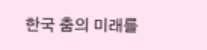한국 춤의 미래를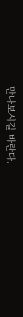만나보시길 바란다.